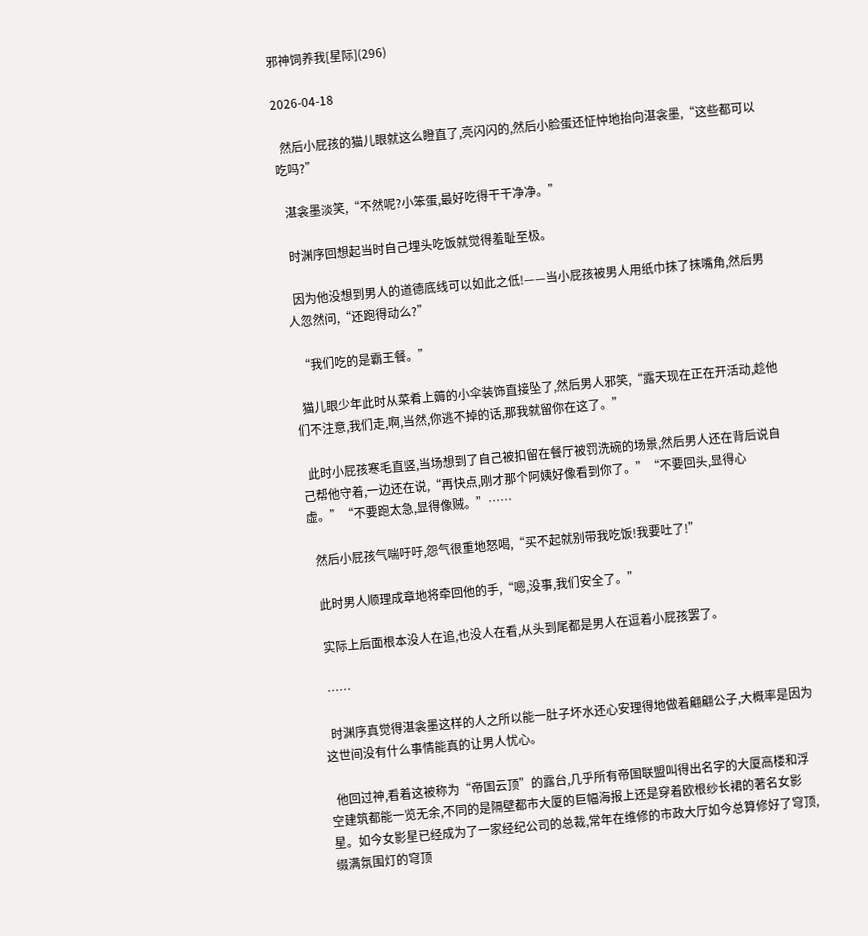邪神饲养我[星际](296)

2026-04-18

  然后小屁孩的猫儿眼就这么瞪直了,亮闪闪的,然后小脸蛋还怔忡地抬向湛衾墨,“这些都可以吃吗?”

  湛衾墨淡笑,“不然呢?小笨蛋,最好吃得干干净净。”

  时渊序回想起当时自己埋头吃饭就觉得羞耻至极。

  因为他没想到男人的道德底线可以如此之低!——当小屁孩被男人用纸巾抹了抹嘴角,然后男人忽然问,“还跑得动么?”

  “我们吃的是霸王餐。”

  猫儿眼少年此时从菜肴上薅的小伞装饰直接坠了,然后男人邪笑,“露天现在正在开活动,趁他们不注意,我们走,啊,当然,你逃不掉的话,那我就留你在这了。”

  此时小屁孩寒毛直竖,当场想到了自己被扣留在餐厅被罚洗碗的场景,然后男人还在背后说自己帮他守着,一边还在说,“再快点,刚才那个阿姨好像看到你了。”“不要回头,显得心虚。”“不要跑太急,显得像贼。”……

  然后小屁孩气喘吁吁,怨气很重地怒喝,“买不起就别带我吃饭!我要吐了!”

  此时男人顺理成章地将牵回他的手,“嗯,没事,我们安全了。”

  实际上后面根本没人在追,也没人在看,从头到尾都是男人在逗着小屁孩罢了。

  ……

  时渊序真觉得湛衾墨这样的人之所以能一肚子坏水还心安理得地做着翩翩公子,大概率是因为这世间没有什么事情能真的让男人忧心。

  他回过神,看着这被称为“帝国云顶”的露台,几乎所有帝国联盟叫得出名字的大厦高楼和浮空建筑都能一览无余,不同的是隔壁都市大厦的巨幅海报上还是穿着欧根纱长裙的著名女影星。如今女影星已经成为了一家经纪公司的总裁,常年在维修的市政大厅如今总算修好了穹顶,缀满氛围灯的穹顶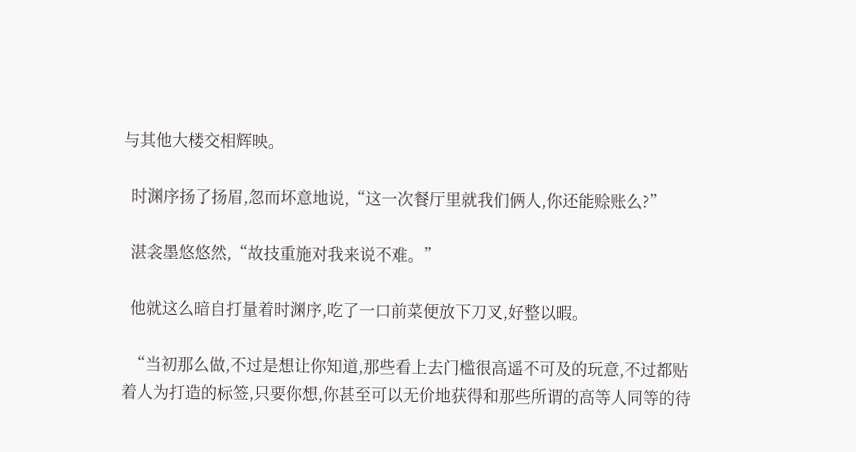与其他大楼交相辉映。

  时渊序扬了扬眉,忽而坏意地说,“这一次餐厅里就我们俩人,你还能赊账么?”

  湛衾墨悠悠然,“故技重施对我来说不难。”

  他就这么暗自打量着时渊序,吃了一口前菜便放下刀叉,好整以暇。

  “当初那么做,不过是想让你知道,那些看上去门槛很高遥不可及的玩意,不过都贴着人为打造的标签,只要你想,你甚至可以无价地获得和那些所谓的高等人同等的待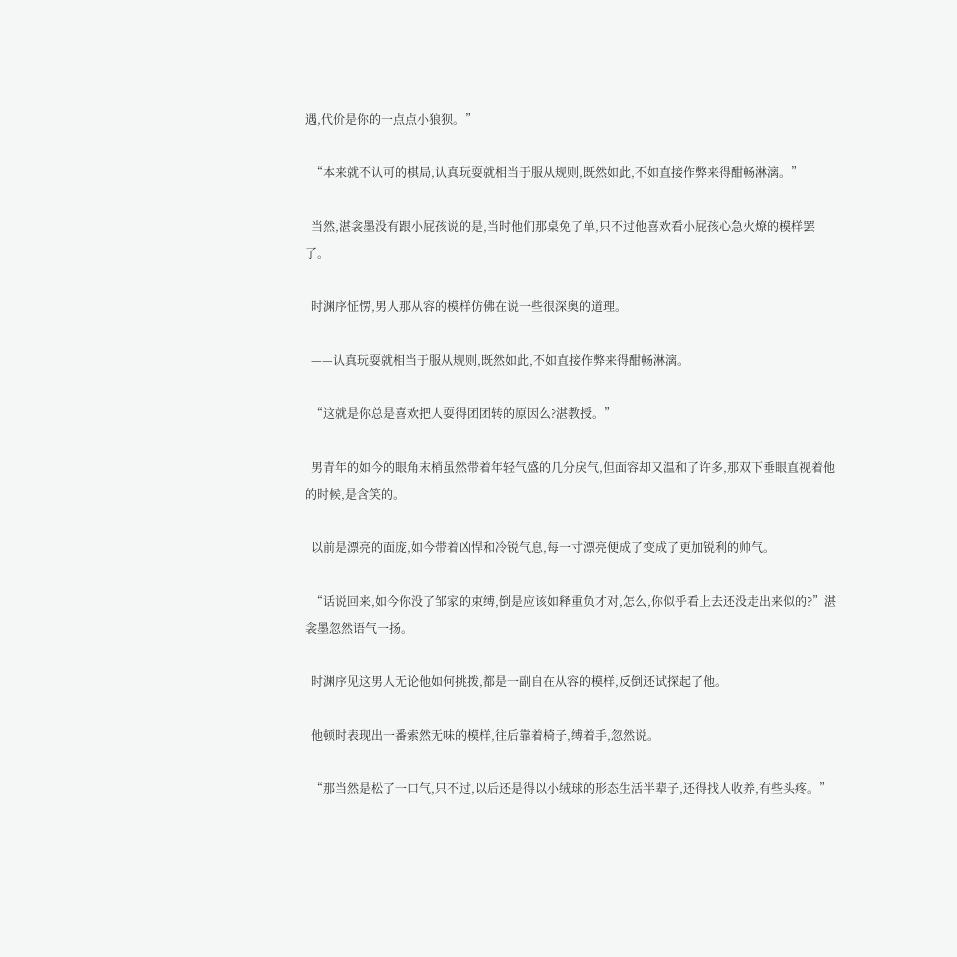遇,代价是你的一点点小狼狈。”

  “本来就不认可的棋局,认真玩耍就相当于服从规则,既然如此,不如直接作弊来得酣畅淋漓。”

  当然,湛衾墨没有跟小屁孩说的是,当时他们那桌免了单,只不过他喜欢看小屁孩心急火燎的模样罢了。

  时渊序怔愣,男人那从容的模样仿佛在说一些很深奥的道理。

  ——认真玩耍就相当于服从规则,既然如此,不如直接作弊来得酣畅淋漓。

  “这就是你总是喜欢把人耍得团团转的原因么?湛教授。”

  男青年的如今的眼角末梢虽然带着年轻气盛的几分戾气,但面容却又温和了许多,那双下垂眼直视着他的时候,是含笑的。

  以前是漂亮的面庞,如今带着凶悍和冷锐气息,每一寸漂亮便成了变成了更加锐利的帅气。

  “话说回来,如今你没了邹家的束缚,倒是应该如释重负才对,怎么,你似乎看上去还没走出来似的?”湛衾墨忽然语气一扬。

  时渊序见这男人无论他如何挑拨,都是一副自在从容的模样,反倒还试探起了他。

  他顿时表现出一番索然无味的模样,往后靠着椅子,缚着手,忽然说。

  “那当然是松了一口气,只不过,以后还是得以小绒球的形态生活半辈子,还得找人收养,有些头疼。”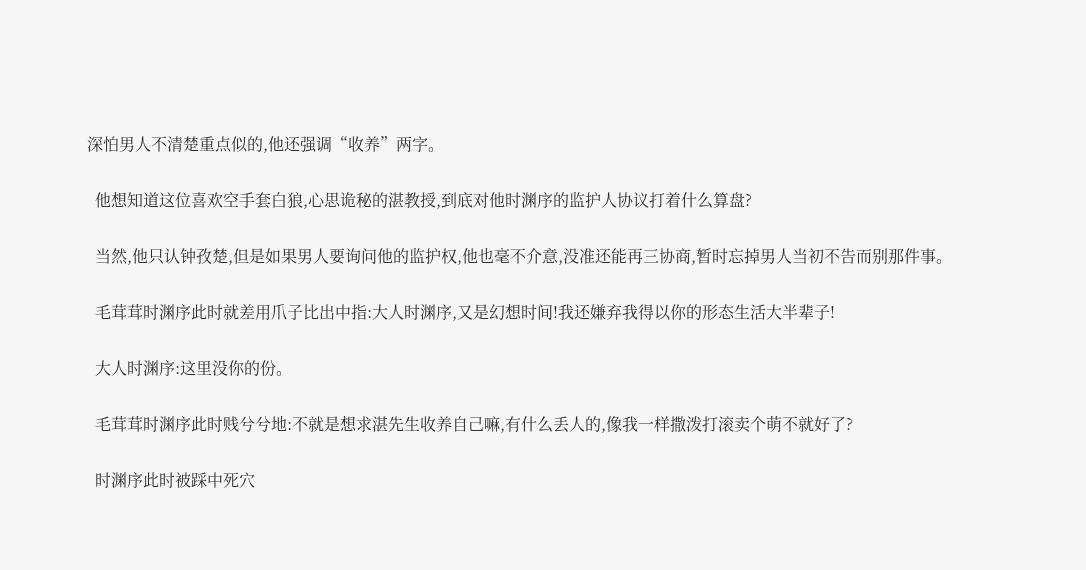深怕男人不清楚重点似的,他还强调“收养”两字。

  他想知道这位喜欢空手套白狼,心思诡秘的湛教授,到底对他时渊序的监护人协议打着什么算盘?

  当然,他只认钟孜楚,但是如果男人要询问他的监护权,他也毫不介意,没准还能再三协商,暂时忘掉男人当初不告而别那件事。

  毛茸茸时渊序此时就差用爪子比出中指:大人时渊序,又是幻想时间!我还嫌弃我得以你的形态生活大半辈子!

  大人时渊序:这里没你的份。

  毛茸茸时渊序此时贱兮兮地:不就是想求湛先生收养自己嘛,有什么丢人的,像我一样撒泼打滚卖个萌不就好了?

  时渊序此时被踩中死穴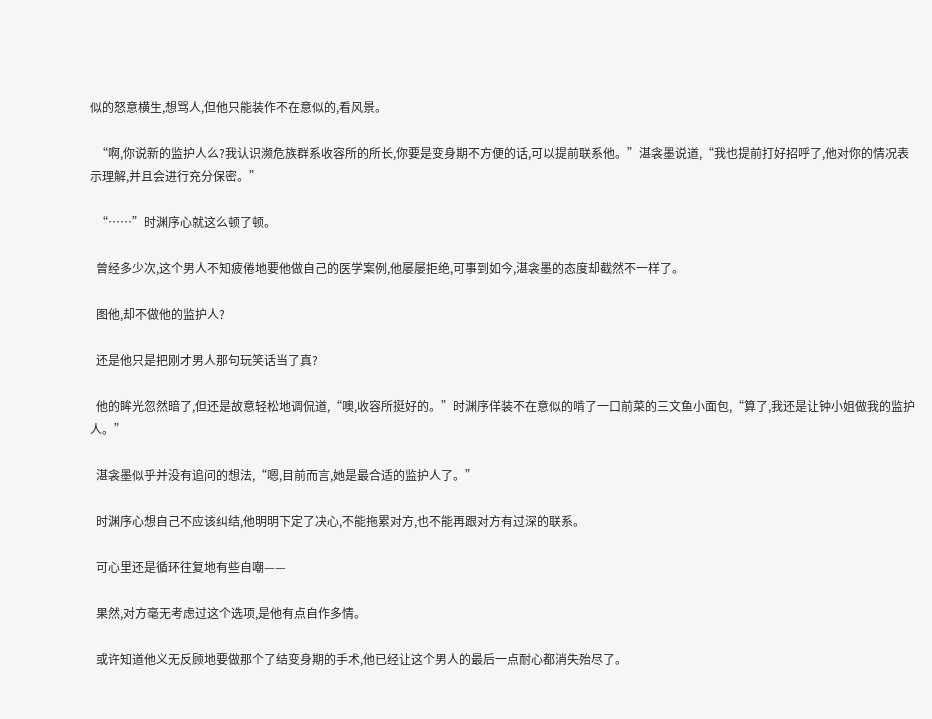似的怒意横生,想骂人,但他只能装作不在意似的,看风景。

  “啊,你说新的监护人么?我认识濒危族群系收容所的所长,你要是变身期不方便的话,可以提前联系他。”湛衾墨说道,“我也提前打好招呼了,他对你的情况表示理解,并且会进行充分保密。”

  “……”时渊序心就这么顿了顿。

  曾经多少次,这个男人不知疲倦地要他做自己的医学案例,他屡屡拒绝,可事到如今,湛衾墨的态度却截然不一样了。

  图他,却不做他的监护人?

  还是他只是把刚才男人那句玩笑话当了真?

  他的眸光忽然暗了,但还是故意轻松地调侃道,“噢,收容所挺好的。”时渊序佯装不在意似的啃了一口前菜的三文鱼小面包,“算了,我还是让钟小姐做我的监护人。”

  湛衾墨似乎并没有追问的想法,“嗯,目前而言,她是最合适的监护人了。”

  时渊序心想自己不应该纠结,他明明下定了决心,不能拖累对方,也不能再跟对方有过深的联系。

  可心里还是循环往复地有些自嘲——

  果然,对方毫无考虑过这个选项,是他有点自作多情。

  或许知道他义无反顾地要做那个了结变身期的手术,他已经让这个男人的最后一点耐心都消失殆尽了。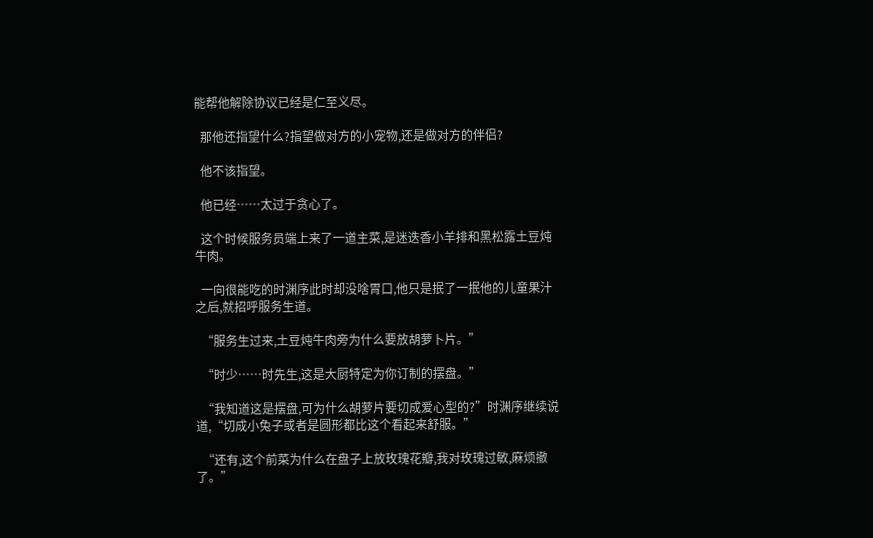能帮他解除协议已经是仁至义尽。

  那他还指望什么?指望做对方的小宠物,还是做对方的伴侣?

  他不该指望。

  他已经……太过于贪心了。

  这个时候服务员端上来了一道主菜,是迷迭香小羊排和黑松露土豆炖牛肉。

  一向很能吃的时渊序此时却没啥胃口,他只是抿了一抿他的儿童果汁之后,就招呼服务生道。

  “服务生过来,土豆炖牛肉旁为什么要放胡萝卜片。”

  “时少……时先生,这是大厨特定为你订制的摆盘。”

  “我知道这是摆盘,可为什么胡萝片要切成爱心型的?”时渊序继续说道,“切成小兔子或者是圆形都比这个看起来舒服。”

  “还有,这个前菜为什么在盘子上放玫瑰花瓣,我对玫瑰过敏,麻烦撤了。”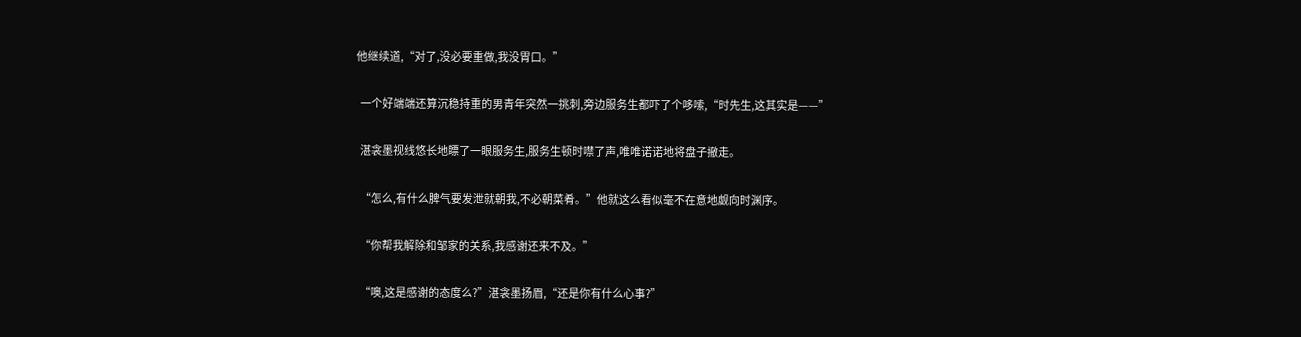他继续道,“对了,没必要重做,我没胃口。”

  一个好端端还算沉稳持重的男青年突然一挑刺,旁边服务生都吓了个哆嗦,“时先生,这其实是——”

  湛衾墨视线悠长地瞟了一眼服务生,服务生顿时噤了声,唯唯诺诺地将盘子撤走。

  “怎么,有什么脾气要发泄就朝我,不必朝菜肴。”他就这么看似毫不在意地觑向时渊序。

  “你帮我解除和邹家的关系,我感谢还来不及。”

  “噢,这是感谢的态度么?”湛衾墨扬眉,“还是你有什么心事?”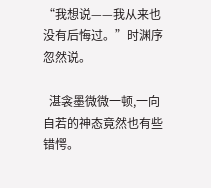“我想说——我从来也没有后悔过。”时渊序忽然说。

  湛衾墨微微一顿,一向自若的神态竟然也有些错愕。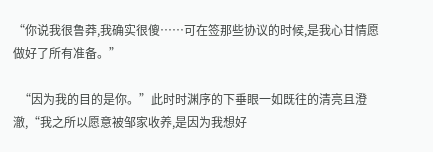“你说我很鲁莽,我确实很傻……可在签那些协议的时候,是我心甘情愿做好了所有准备。”

  “因为我的目的是你。”此时时渊序的下垂眼一如既往的清亮且澄澈,“我之所以愿意被邹家收养,是因为我想好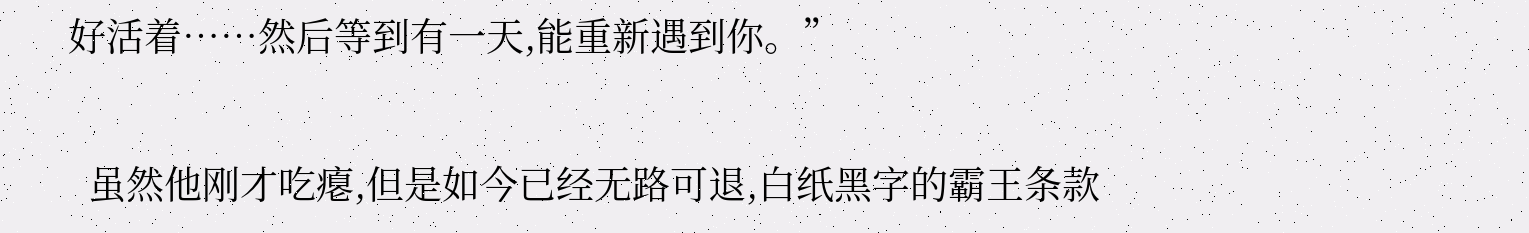好活着……然后等到有一天,能重新遇到你。”

  虽然他刚才吃瘪,但是如今已经无路可退,白纸黑字的霸王条款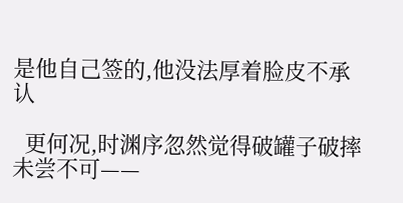是他自己签的,他没法厚着脸皮不承认

  更何况,时渊序忽然觉得破罐子破摔未尝不可——